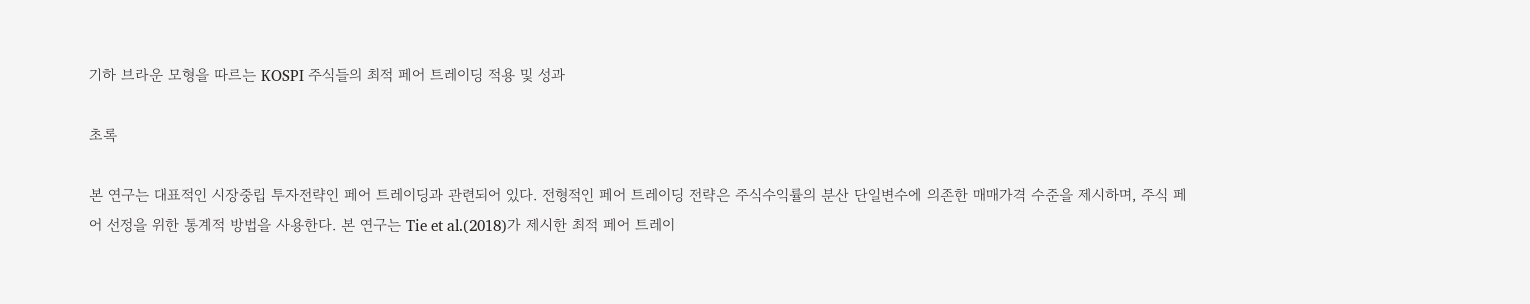기하 브라운 모형을 따르는 KOSPI 주식들의 최적 페어 트레이딩 적용 및 성과

초록

본 연구는 대표적인 시장중립 투자전략인 페어 트레이딩과 관련되어 있다. 전형적인 페어 트레이딩 전략은 주식수익률의 분산 단일변수에 의존한 매매가격 수준을 제시하며, 주식 페어 선정을 위한 통계적 방법을 사용한다. 본 연구는 Tie et al.(2018)가 제시한 최적 페어 트레이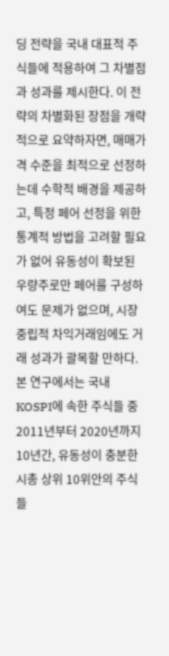딩 전략을 국내 대표적 주식들에 적용하여 그 차별점과 성과를 제시한다. 이 전략의 차별화된 장점을 개략적으로 요약하자면, 매매가격 수준을 최적으로 선정하는데 수학적 배경을 제공하고, 특정 페어 선정을 위한 통계적 방법을 고려할 필요가 없어 유동성이 확보된 우량주로만 페어를 구성하여도 문제가 없으며, 시장중립적 차익거래임에도 거래 성과가 괄목할 만하다. 본 연구에서는 국내 KOSPI에 속한 주식들 중 2011년부터 2020년까지 10년간, 유동성이 충분한 시총 상위 10위안의 주식들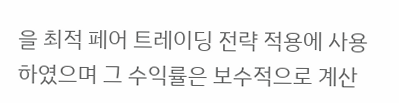을 최적 페어 트레이딩 전략 적용에 사용하였으며 그 수익률은 보수적으로 계산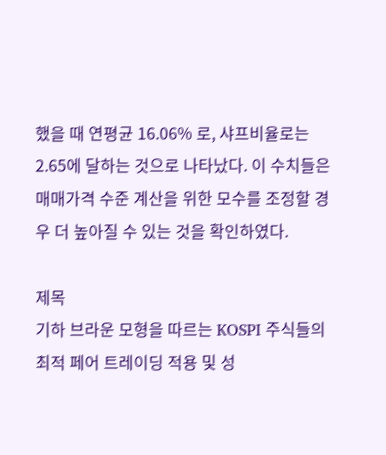했을 때 연평균 16.06% 로, 샤프비율로는 2.65에 달하는 것으로 나타났다. 이 수치들은 매매가격 수준 계산을 위한 모수를 조정할 경우 더 높아질 수 있는 것을 확인하였다.

제목
기하 브라운 모형을 따르는 KOSPI 주식들의 최적 페어 트레이딩 적용 및 성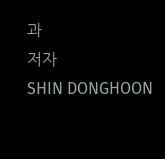과
저자
SHIN DONGHOON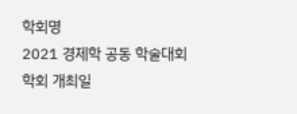학회명
2021 경제학 공동 학술대회
학회 개최일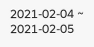2021-02-04 ~ 2021-02-05